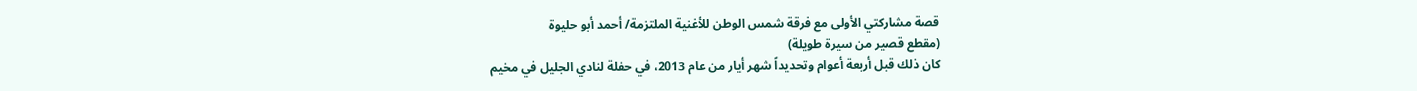قصة مشاركتي الأولى مع فرقة شمس الوطن للأغنية الملتزمة/ أحمد أبو حليوة
(مقطع قصير من سيرة طويلة)
كان ذلك قبل أربعة أعوام وتحديداً شهر أيار من عام 2013، في حفلة لنادي الجليل في مخيم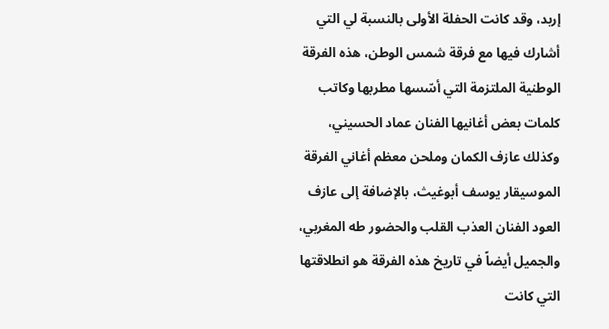إربد، وقد كانت الحفلة الأولى بالنسبة لي التي أشارك فيها مع فرقة شمس الوطن، هذه الفرقة الوطنية الملتزمة التي أسّسها مطربها وكاتب كلمات بعض أغانيها الفنان عماد الحسيني، وكذلك عازف الكمان وملحن معظم أغاني الفرقة الموسيقار يوسف أبوغيث، بالإضافة إلى عازف العود الفنان العذب القلب والحضور طه المغربي، والجميل أيضاً في تاريخ هذه الفرقة هو انطلاقتها التي كانت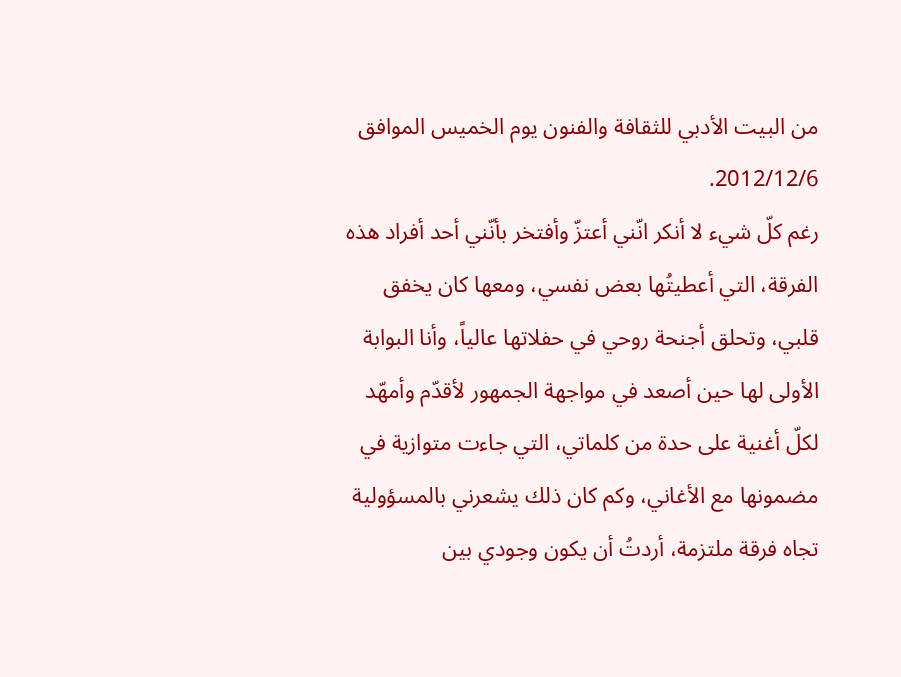من البيت الأدبي للثقافة والفنون يوم الخميس الموافق 2012/12/6.
رغم كلّ شيء لا أنكر انّني أعتزّ وأفتخر بأنّني أحد أفراد هذه الفرقة، التي أعطيتُها بعض نفسي، ومعها كان يخفق قلبي، وتحلق أجنحة روحي في حفلاتها عالياً، وأنا البوابة الأولى لها حين أصعد في مواجهة الجمهور لأقدّم وأمهّد لكلّ أغنية على حدة من كلماتي، التي جاءت متوازية في مضمونها مع الأغاني، وكم كان ذلك يشعرني بالمسؤولية تجاه فرقة ملتزمة، أردتُ أن يكون وجودي بين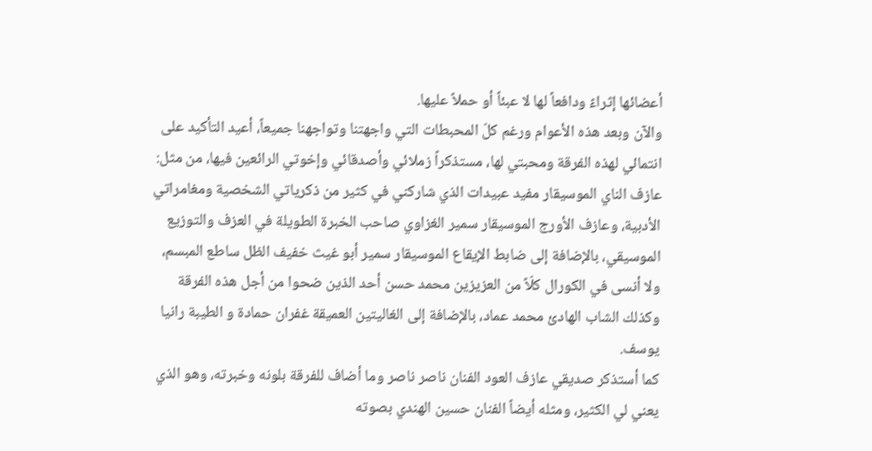أعضائها إثراءً ودافعاً لها لا عبئاً أو حملاً عليها.
والآن وبعد هذه الأعوام ورغم كلّ المحبطات التي واجهتنا وتواجهنا جميعاً، أعيد التأكيد على انتمائي لهذه الفرقة ومحبتي لها، مستذكراً زملائي وأصدقائي وإخوتي الرائعين فيها، من مثل: عازف الناي الموسيقار مفيد عبيدات الذي شاركني في كثير من ذكرياتي الشخصية ومغامراتي الأدبية، وعازف الأورج الموسيقار سمير الغزاوي صاحب الخبرة الطويلة في العزف والتوزيع الموسيقي، بالإضافة إلى ضابط الإيقاع الموسيقار سمير أبو غيث خفيف الظل ساطع المبسم، ولا أنسى في الكورال كلّاً من العزيزين محمد حسن أحد الذين ضحوا من أجل هذه الفرقة وكذلك الشاب الهادئ محمد عماد، بالإضافة إلى الغاليتين العميقة غفران حمادة و الطيبة رانيا يوسف.
كما أستذكر صديقي عازف العود الفنان ناصر ناصر وما أضاف للفرقة بلونه وخبرته، وهو الذي يعني لي الكثير، ومثله أيضاً الفنان حسين الهندي بصوته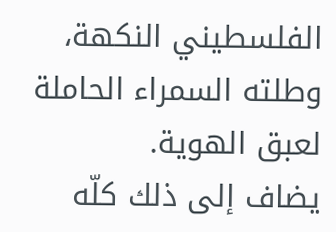الفلسطيني النكهة، وطلته السمراء الحاملة لعبق الهوية.
يضاف إلى ذلك كلّه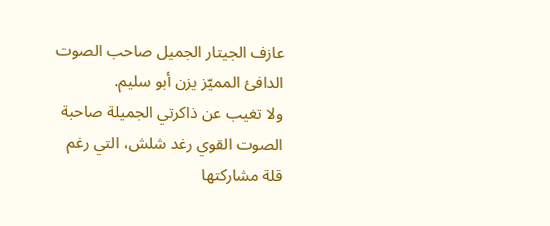عازف الجيتار الجميل صاحب الصوت الدافئ المميّز يزن أبو سليم.
ولا تغيب عن ذاكرتي الجميلة صاحبة الصوت القوي رغد شلش، التي رغم قلة مشاركتها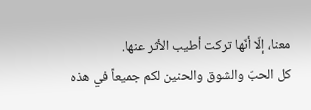معنا، إلّا أنّها تركت أطيب الأثر عنها.
كل الحبّ والشوق والحنين لكم جميعاً في هذه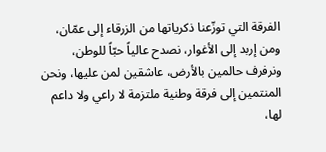الفرقة التي توزّعنا ذكرياتها من الزرقاء إلى عمّان، ومن إربد إلى الأغوار، نصدح عالياً حبّاً للوطن، ونرفرف حالمين بالأرض، عاشقين لمن عليها، ونحن المنتمين إلى فرقة وطنية ملتزمة لا راعي ولا داعم لها،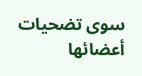سوى تضحيات أعضائها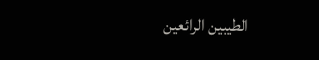الطيبين الرائعين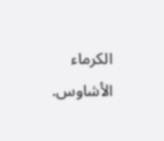الكرماء الأشاوس.